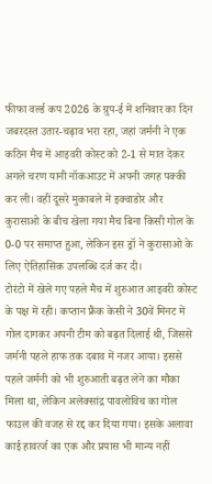फीफा वर्ल्ड कप 2026 के ग्रुप-ई में शनिवार का दिन जबरदस्त उतार-चढ़ाव भरा रहा, जहां जर्मनी ने एक कठिन मैच में आइवरी कोस्ट को 2-1 से मात देकर अगले चरण यानी नॉकआउट में अपनी जगह पक्की कर ली। वहीं दूसरे मुकाबले में इक्वाडोर और कुरासाओ के बीच खेला गया मैच बिना किसी गोल के 0-0 पर समाप्त हुआ, लेकिन इस ड्रॉ ने कुरासाओ के लिए ऐतिहासिक उपलब्धि दर्ज कर दी।
टोरंटो में खेले गए पहले मैच में शुरुआत आइवरी कोस्ट के पक्ष में रही। कप्तान फ्रैंक केसी ने 30वें मिनट में गोल दागकर अपनी टीम को बढ़त दिलाई थी, जिससे जर्मनी पहले हाफ तक दबाव में नजर आया। इससे पहले जर्मनी को भी शुरुआती बढ़त लेने का मौका मिला था, लेकिन अलेक्सांद्र पावलोविच का गोल फाउल की वजह से रद्द कर दिया गया। इसके अलावा काई हावर्त्ज का एक और प्रयास भी मान्य नहीं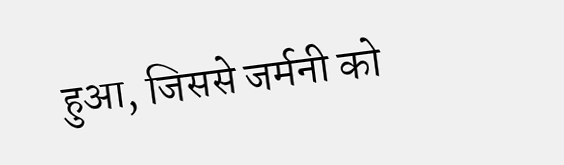हुआ, जिससे जर्मनी को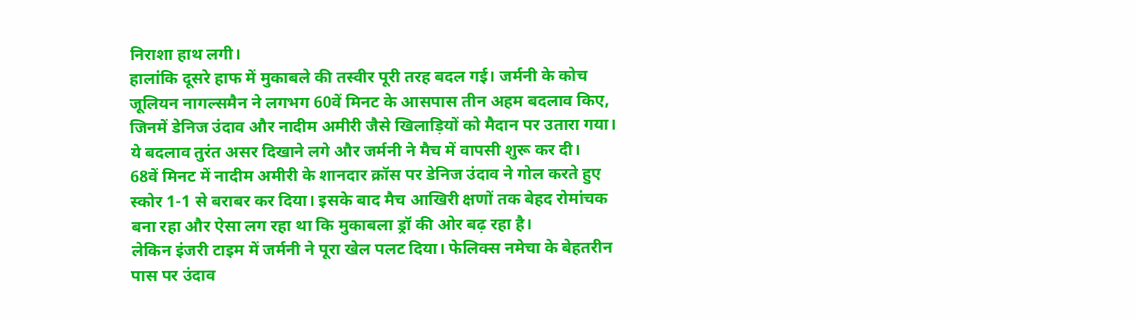निराशा हाथ लगी।
हालांकि दूसरे हाफ में मुकाबले की तस्वीर पूरी तरह बदल गई। जर्मनी के कोच जूलियन नागल्समैन ने लगभग 60वें मिनट के आसपास तीन अहम बदलाव किए, जिनमें डेनिज उंदाव और नादीम अमीरी जैसे खिलाड़ियों को मैदान पर उतारा गया। ये बदलाव तुरंत असर दिखाने लगे और जर्मनी ने मैच में वापसी शुरू कर दी।
68वें मिनट में नादीम अमीरी के शानदार क्रॉस पर डेनिज उंदाव ने गोल करते हुए स्कोर 1-1 से बराबर कर दिया। इसके बाद मैच आखिरी क्षणों तक बेहद रोमांचक बना रहा और ऐसा लग रहा था कि मुकाबला ड्रॉ की ओर बढ़ रहा है।
लेकिन इंजरी टाइम में जर्मनी ने पूरा खेल पलट दिया। फेलिक्स नमेचा के बेहतरीन पास पर उंदाव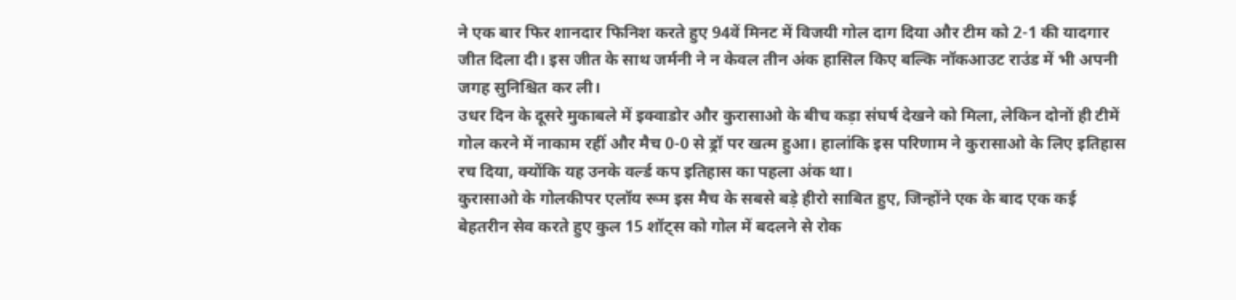ने एक बार फिर शानदार फिनिश करते हुए 94वें मिनट में विजयी गोल दाग दिया और टीम को 2-1 की यादगार जीत दिला दी। इस जीत के साथ जर्मनी ने न केवल तीन अंक हासिल किए बल्कि नॉकआउट राउंड में भी अपनी जगह सुनिश्चित कर ली।
उधर दिन के दूसरे मुकाबले में इक्वाडोर और कुरासाओ के बीच कड़ा संघर्ष देखने को मिला, लेकिन दोनों ही टीमें गोल करने में नाकाम रहीं और मैच 0-0 से ड्रॉ पर खत्म हुआ। हालांकि इस परिणाम ने कुरासाओ के लिए इतिहास रच दिया, क्योंकि यह उनके वर्ल्ड कप इतिहास का पहला अंक था।
कुरासाओ के गोलकीपर एलॉय रूम इस मैच के सबसे बड़े हीरो साबित हुए, जिन्होंने एक के बाद एक कई बेहतरीन सेव करते हुए कुल 15 शॉट्स को गोल में बदलने से रोक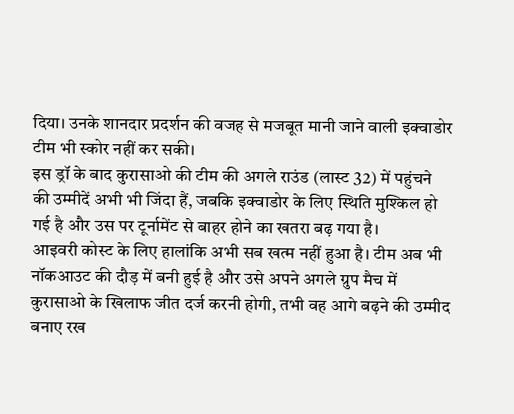दिया। उनके शानदार प्रदर्शन की वजह से मजबूत मानी जाने वाली इक्वाडोर टीम भी स्कोर नहीं कर सकी।
इस ड्रॉ के बाद कुरासाओ की टीम की अगले राउंड (लास्ट 32) में पहुंचने की उम्मीदें अभी भी जिंदा हैं, जबकि इक्वाडोर के लिए स्थिति मुश्किल हो गई है और उस पर टूर्नामेंट से बाहर होने का खतरा बढ़ गया है।
आइवरी कोस्ट के लिए हालांकि अभी सब खत्म नहीं हुआ है। टीम अब भी नॉकआउट की दौड़ में बनी हुई है और उसे अपने अगले ग्रुप मैच में कुरासाओ के खिलाफ जीत दर्ज करनी होगी, तभी वह आगे बढ़ने की उम्मीद बनाए रख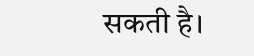सकती है।